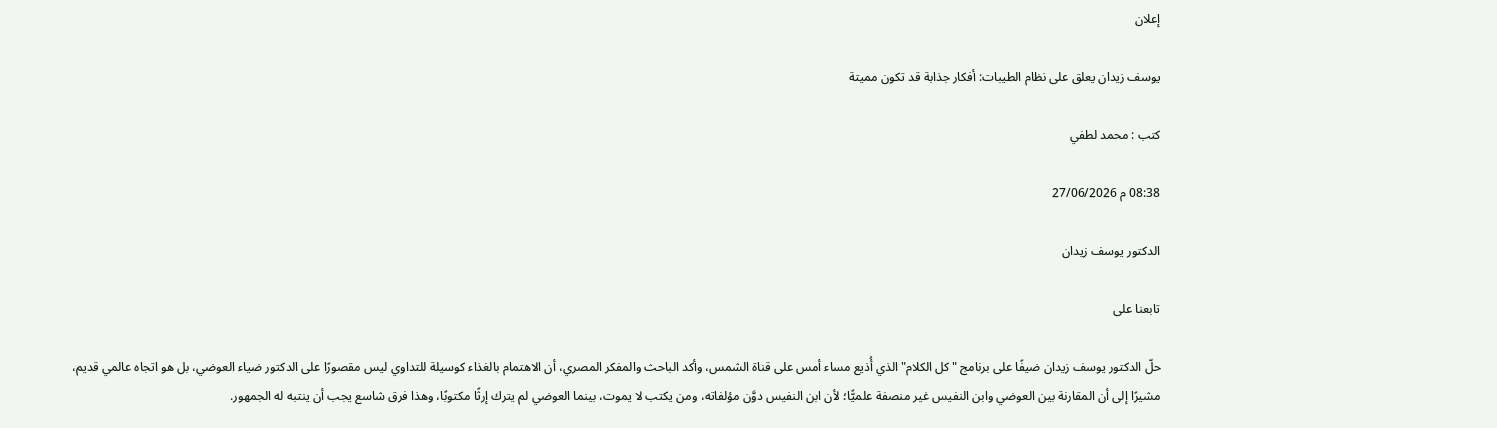إعلان

يوسف زيدان يعلق على نظام الطيبات: أفكار جذابة قد تكون مميتة

كتب : محمد لطفي

08:38 م 27/06/2026

الدكتور يوسف زيدان

تابعنا على

حلّ الدكتور يوسف زيدان ضيفًا على برنامج "كل الكلام" الذي أُذيع مساء أمس على قناة الشمس، وأكد الباحث والمفكر المصري، أن الاهتمام بالغذاء كوسيلة للتداوي ليس مقصورًا على الدكتور ضياء العوضي، بل هو اتجاه عالمي قديم، مشيرًا إلى أن المقارنة بين العوضي وابن النفيس غير منصفة علميًّا؛ لأن ابن النفيس دوَّن مؤلفاته، ومن يكتب لا يموت، بينما العوضي لم يترك إرثًا مكتوبًا، وهذا فرق شاسع يجب أن ينتبه له الجمهور.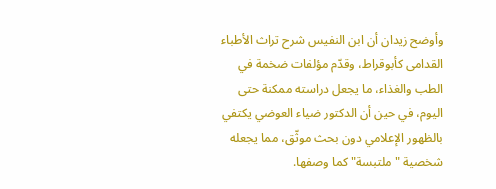وأوضح زيدان أن ابن النفيس شرح تراث الأطباء القدامى كأبوقراط، وقدّم مؤلفات ضخمة في الطب والغذاء، ما يجعل دراسته ممكنة حتى اليوم، في حين أن الدكتور ضياء العوضي يكتفي بالظهور الإعلامي دون بحث موثّق، مما يجعله شخصية "ملتبسة" كما وصفها.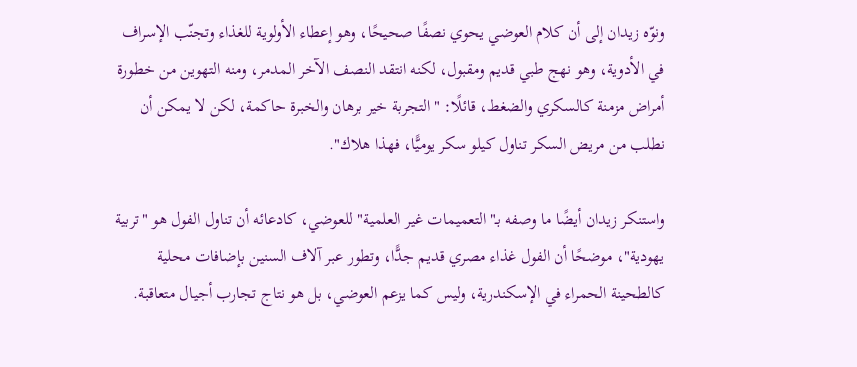ونوّه زيدان إلى أن كلام العوضي يحوي نصفًا صحيحًا، وهو إعطاء الأولوية للغذاء وتجنّب الإسراف في الأدوية، وهو نهج طبي قديم ومقبول، لكنه انتقد النصف الآخر المدمر، ومنه التهوين من خطورة أمراض مزمنة كالسكري والضغط، قائلًا: "التجربة خير برهان والخبرة حاكمة، لكن لا يمكن أن نطلب من مريض السكر تناول كيلو سكر يوميًّا، فهذا هلاك".

واستنكر زيدان أيضًا ما وصفه بـ"التعميمات غير العلمية" للعوضي، كادعائه أن تناول الفول هو "تربية يهودية"، موضحًا أن الفول غذاء مصري قديم جدًّا، وتطور عبر آلاف السنين بإضافات محلية كالطحينة الحمراء في الإسكندرية، وليس كما يزعم العوضي، بل هو نتاج تجارب أجيال متعاقبة.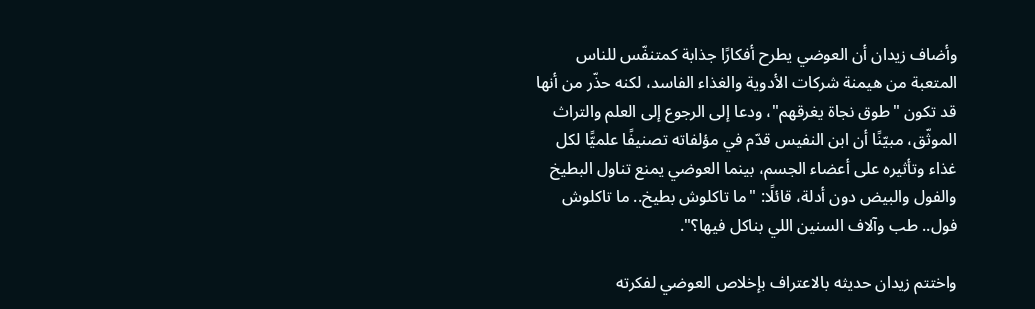وأضاف زيدان أن العوضي يطرح أفكارًا جذابة كمتنفّس للناس المتعبة من هيمنة شركات الأدوية والغذاء الفاسد، لكنه حذّر من أنها قد تكون "طوق نجاة يغرقهم"، ودعا إلى الرجوع إلى العلم والتراث الموثّق، مبيّنًا أن ابن النفيس قدّم في مؤلفاته تصنيفًا علميًّا لكل غذاء وتأثيره على أعضاء الجسم، بينما العوضي يمنع تناول البطيخ والفول والبيض دون أدلة، قائلًا: "ما تاكلوش بطيخ.. ما تاكلوش فول.. طب وآلاف السنين اللي بناكل فيها؟".

واختتم زيدان حديثه بالاعتراف بإخلاص العوضي لفكرته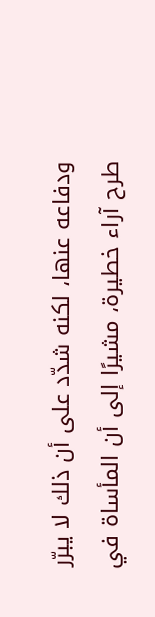ودفاعه عنها، لكنه شدّد على أن ذلك لا يبرّر طرح آراء خطيرة، مشيرًا إلى أن المأساة في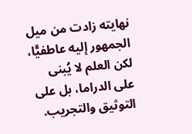نهايته زادت من ميل الجمهور إليه عاطفيًّا، لكن العلم لا يُبنى على الدراما، بل على التوثيق والتجريب.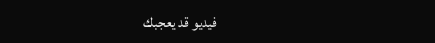فيديو قد يعجبك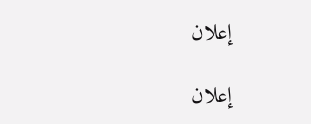إعلان

إعلان